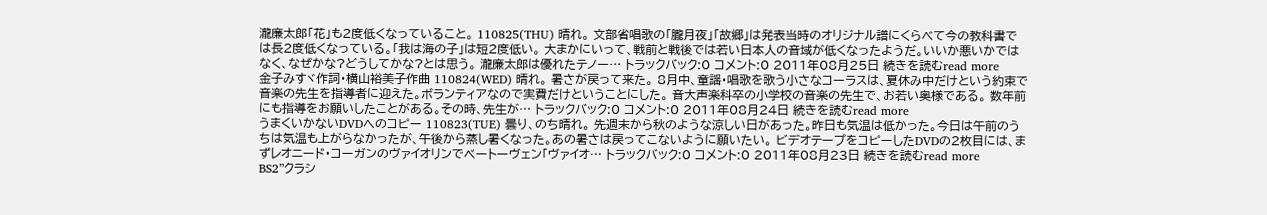瀧廉太郎「花」も2度低くなっていること。 110825(THU) 晴れ。 文部省唱歌の「朧月夜」「故郷」は発表当時のオリジナル譜にくらべて今の教科書では長2度低くなっている。「我は海の子」は短2度低い。 大まかにいって、戦前と戦後では若い日本人の音域が低くなったようだ。いいか悪いかではなく、なぜかな?どうしてかな?とは思う。 瀧廉太郎は優れたテノー… トラックバック:0 コメント:0 2011年08月25日 続きを読むread more
金子みすヾ作詞・横山裕美子作曲 110824(WED) 晴れ。 暑さが戻って来た。 8月中、童謡・唱歌を歌う小さなコーラスは、夏休み中だけという約束で音楽の先生を指導者に迎えた。ボランティアなので実費だけということにした。 音大声楽科卒の小学校の音楽の先生で、お若い奥様である。 数年前にも指導をお願いしたことがある。その時、先生が… トラックバック:0 コメント:0 2011年08月24日 続きを読むread more
うまくいかないDVDへのコピー 110823(TUE) 曇り、のち晴れ。 先週末から秋のような涼しい日があった。昨日も気温は低かった。今日は午前のうちは気温も上がらなかったが、午後から蒸し暑くなった。あの暑さは戻ってこないように願いたい。 ビデオテープをコピーしたDVDの2枚目には、まずレオニード・コーガンのヴァイオリンでベートーヴェン「ヴァイオ… トラックバック:0 コメント:0 2011年08月23日 続きを読むread more
BS2”クラシ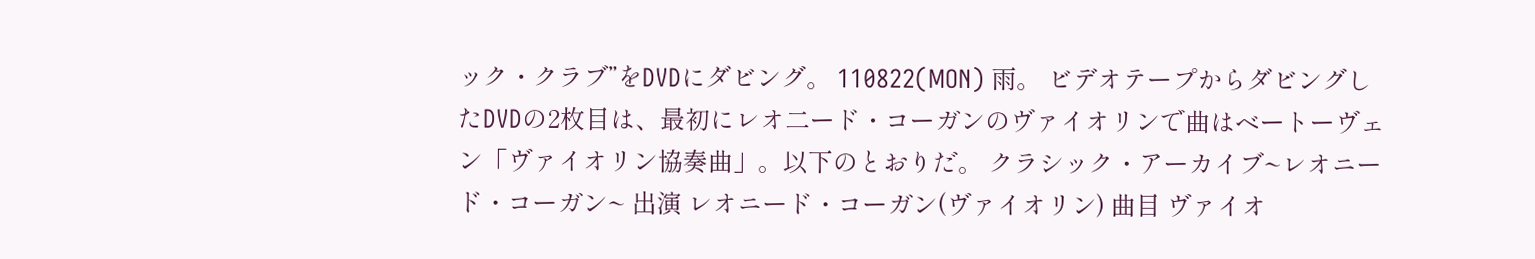ック・クラブ”をDVDにダビング。 110822(MON) 雨。 ビデオテープからダビングしたDVDの2枚目は、最初にレオ二ード・コーガンのヴァイオリンで曲はベートーヴェン「ヴァイオリン協奏曲」。以下のとおりだ。 クラシック・アーカイブ~レオニード・コーガン~ 出演 レオニード・コーガン(ヴァイオリン) 曲目 ヴァイオ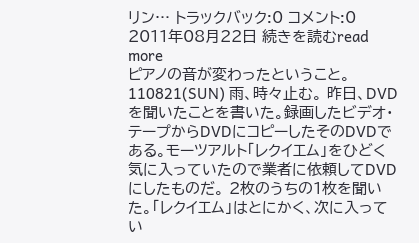リン… トラックバック:0 コメント:0 2011年08月22日 続きを読むread more
ピアノの音が変わったということ。 110821(SUN) 雨、時々止む。 昨日、DVDを聞いたことを書いた。録画したビデオ・テープからDVDにコピーしたそのDVDである。モーツアルト「レクイエム」をひどく気に入っていたので業者に依頼してDVDにしたものだ。 2枚のうちの1枚を聞いた。「レクイエム」はとにかく、次に入ってい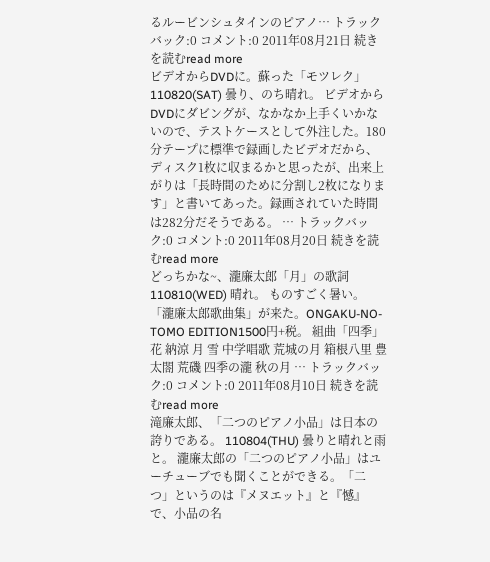るルービンシュタインのピアノ… トラックバック:0 コメント:0 2011年08月21日 続きを読むread more
ビデオからDVDに。蘇った「モツレク」 110820(SAT) 曇り、のち晴れ。 ビデオからDVDにダビングが、なかなか上手くいかないので、テストケースとして外注した。180分テープに標準で録画したビデオだから、ディスク1枚に収まるかと思ったが、出来上がりは「長時間のために分割し2枚になります」と書いてあった。録画されていた時間は282分だそうである。 … トラックバック:0 コメント:0 2011年08月20日 続きを読むread more
どっちかな~、瀧廉太郎「月」の歌詞 110810(WED) 晴れ。 ものすごく暑い。 「瀧廉太郎歌曲集」が来た。ONGAKU-NO-TOMO EDITION1500円+税。 組曲「四季」 花 納涼 月 雪 中学唱歌 荒城の月 箱根八里 豊太閤 荒磯 四季の瀧 秋の月 … トラックバック:0 コメント:0 2011年08月10日 続きを読むread more
滝廉太郎、「二つのピアノ小品」は日本の誇りである。 110804(THU) 曇りと晴れと雨と。 瀧廉太郎の「二つのピアノ小品」はユーチューブでも聞くことができる。「二つ」というのは『メヌエット』と『憾』で、小品の名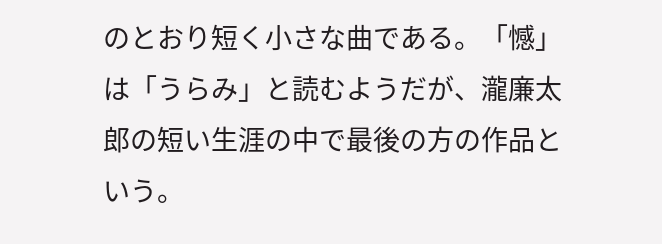のとおり短く小さな曲である。「憾」は「うらみ」と読むようだが、瀧廉太郎の短い生涯の中で最後の方の作品という。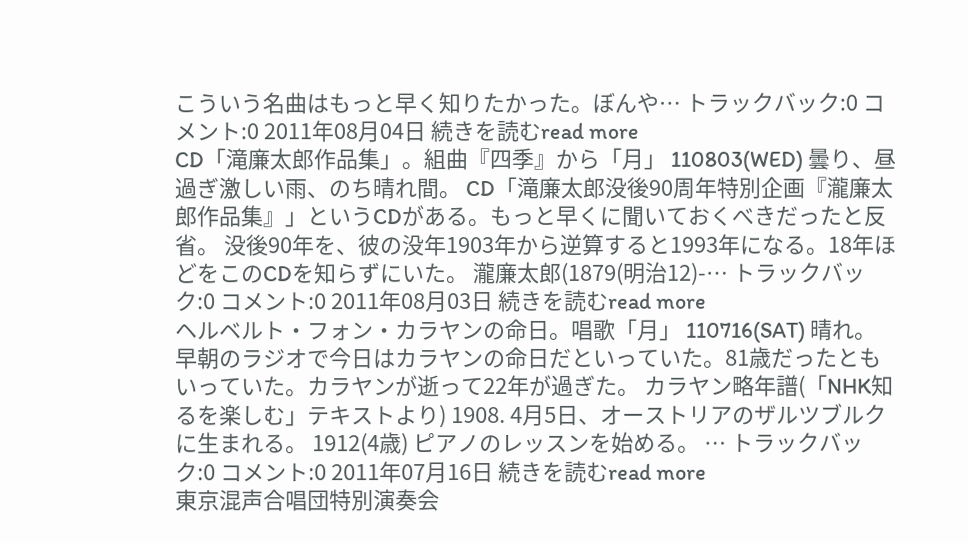こういう名曲はもっと早く知りたかった。ぼんや… トラックバック:0 コメント:0 2011年08月04日 続きを読むread more
CD「滝廉太郎作品集」。組曲『四季』から「月」 110803(WED) 曇り、昼過ぎ激しい雨、のち晴れ間。 CD「滝廉太郎没後90周年特別企画『瀧廉太郎作品集』」というCDがある。もっと早くに聞いておくべきだったと反省。 没後90年を、彼の没年1903年から逆算すると1993年になる。18年ほどをこのCDを知らずにいた。 瀧廉太郎(1879(明治12)-… トラックバック:0 コメント:0 2011年08月03日 続きを読むread more
ヘルベルト・フォン・カラヤンの命日。唱歌「月」 110716(SAT) 晴れ。 早朝のラジオで今日はカラヤンの命日だといっていた。81歳だったともいっていた。カラヤンが逝って22年が過ぎた。 カラヤン略年譜(「NHK知るを楽しむ」テキストより) 1908. 4月5日、オーストリアのザルツブルクに生まれる。 1912(4歳) ピアノのレッスンを始める。 … トラックバック:0 コメント:0 2011年07月16日 続きを読むread more
東京混声合唱団特別演奏会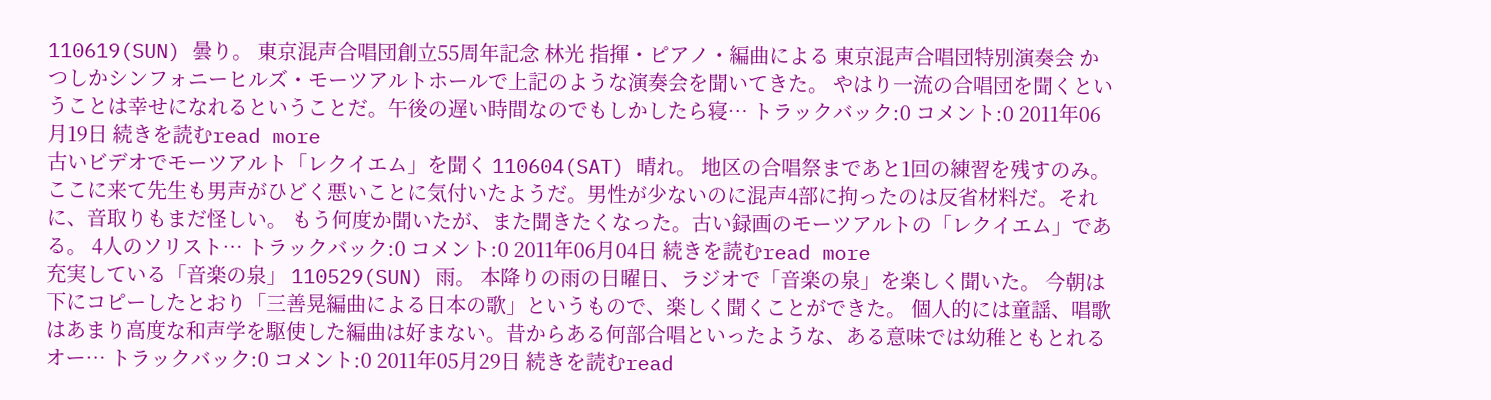110619(SUN) 曇り。 東京混声合唱団創立55周年記念 林光 指揮・ピアノ・編曲による 東京混声合唱団特別演奏会 かつしかシンフォニーヒルズ・モーツアルトホールで上記のような演奏会を聞いてきた。 やはり一流の合唱団を聞くということは幸せになれるということだ。午後の遅い時間なのでもしかしたら寝… トラックバック:0 コメント:0 2011年06月19日 続きを読むread more
古いビデオでモーツアルト「レクイエム」を聞く 110604(SAT) 晴れ。 地区の合唱祭まであと1回の練習を残すのみ。ここに来て先生も男声がひどく悪いことに気付いたようだ。男性が少ないのに混声4部に拘ったのは反省材料だ。それに、音取りもまだ怪しい。 もう何度か聞いたが、また聞きたくなった。古い録画のモーツアルトの「レクイエム」である。 4人のソリスト… トラックバック:0 コメント:0 2011年06月04日 続きを読むread more
充実している「音楽の泉」 110529(SUN) 雨。 本降りの雨の日曜日、ラジオで「音楽の泉」を楽しく聞いた。 今朝は下にコピーしたとおり「三善晃編曲による日本の歌」というもので、楽しく聞くことができた。 個人的には童謡、唱歌はあまり高度な和声学を駆使した編曲は好まない。昔からある何部合唱といったような、ある意味では幼稚ともとれるオー… トラックバック:0 コメント:0 2011年05月29日 続きを読むread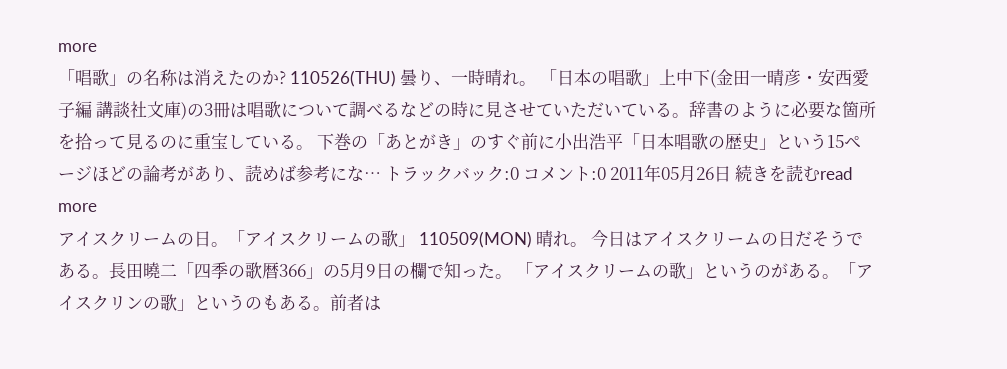more
「唱歌」の名称は消えたのか? 110526(THU) 曇り、一時晴れ。 「日本の唱歌」上中下(金田一晴彦・安西愛子編 講談社文庫)の3冊は唱歌について調べるなどの時に見させていただいている。辞書のように必要な箇所を拾って見るのに重宝している。 下巻の「あとがき」のすぐ前に小出浩平「日本唱歌の歴史」という15ページほどの論考があり、読めば参考にな… トラックバック:0 コメント:0 2011年05月26日 続きを読むread more
アイスクリームの日。「アイスクリームの歌」 110509(MON) 晴れ。 今日はアイスクリームの日だそうである。長田曉二「四季の歌暦366」の5月9日の欄で知った。 「アイスクリームの歌」というのがある。「アイスクリンの歌」というのもある。前者は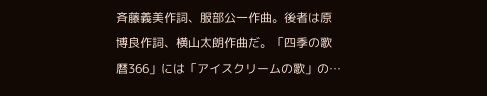斉藤義美作詞、服部公一作曲。後者は原博良作詞、横山太朗作曲だ。「四季の歌暦366」には「アイスクリームの歌」の…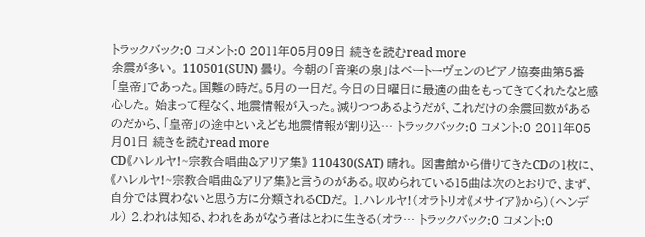トラックバック:0 コメント:0 2011年05月09日 続きを読むread more
余震が多い。 110501(SUN) 曇り。 今朝の「音楽の泉」はベートーヴェンのピアノ協奏曲第5番「皇帝」であった。国難の時だ。5月の一日だ。今日の日曜日に最適の曲をもってきてくれたなと感心した。 始まって程なく、地震情報が入った。減りつつあるようだが、これだけの余震回数があるのだから、「皇帝」の途中といえども地震情報が割り込… トラックバック:0 コメント:0 2011年05月01日 続きを読むread more
CD《ハレルヤ!~宗教合唱曲&アリア集》 110430(SAT) 晴れ。 図書館から借りてきたCDの1枚に、《ハレルヤ!~宗教合唱曲&アリア集》と言うのがある。収められている15曲は次のとおりで、まず、自分では買わないと思う方に分類されるCDだ。 1.ハレルヤ!(オラトリオ《メサイア》から)(ヘンデル) 2.われは知る、われをあがなう者はとわに生きる(オラ… トラックバック:0 コメント:0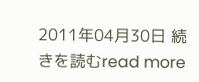2011年04月30日 続きを読むread more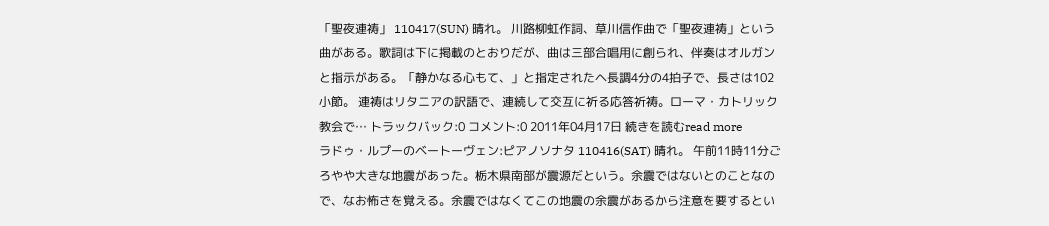「聖夜連祷」 110417(SUN) 晴れ。 川路柳虹作詞、草川信作曲で「聖夜連祷」という曲がある。歌詞は下に掲載のとおりだが、曲は三部合唱用に創られ、伴奏はオルガンと指示がある。「静かなる心もて、」と指定されたヘ長調4分の4拍子で、長さは102小節。 連祷はリタニアの訳語で、連続して交互に祈る応答祈祷。ローマ・カトリック教会で… トラックバック:0 コメント:0 2011年04月17日 続きを読むread more
ラドゥ・ルプーのベートーヴェン:ピアノソナタ 110416(SAT) 晴れ。 午前11時11分ごろやや大きな地震があった。栃木県南部が震源だという。余震ではないとのことなので、なお怖さを覚える。余震ではなくてこの地震の余震があるから注意を要するとい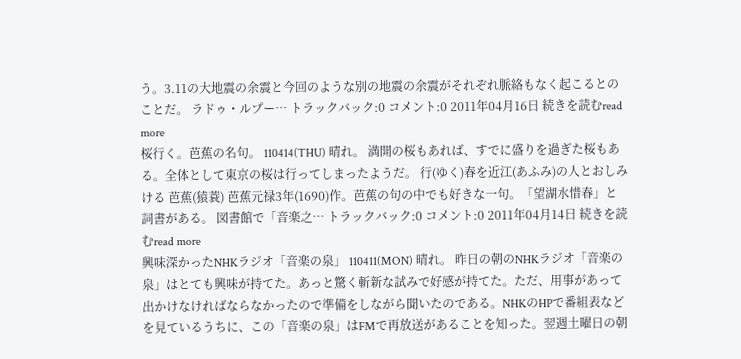う。3.11の大地震の余震と今回のような別の地震の余震がそれぞれ脈絡もなく起こるとのことだ。 ラドゥ・ルプー… トラックバック:0 コメント:0 2011年04月16日 続きを読むread more
桜行く。芭蕉の名句。 110414(THU) 晴れ。 満開の桜もあれば、すでに盛りを過ぎた桜もある。全体として東京の桜は行ってしまったようだ。 行(ゆく)春を近江(あふみ)の人とおしみける 芭蕉(猿蓑) 芭蕉元禄3年(1690)作。芭蕉の句の中でも好きな一句。「望湖水惜春」と詞書がある。 図書館で「音楽之… トラックバック:0 コメント:0 2011年04月14日 続きを読むread more
興味深かったNHKラジオ「音楽の泉」 110411(MON) 晴れ。 昨日の朝のNHKラジオ「音楽の泉」はとても興味が持てた。あっと驚く斬新な試みで好感が持てた。ただ、用事があって出かけなければならなかったので準備をしながら聞いたのである。NHKのHPで番組表などを見ているうちに、この「音楽の泉」はFMで再放送があることを知った。翌週土曜日の朝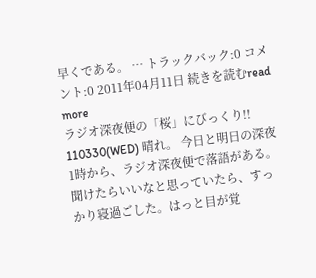早くである。 … トラックバック:0 コメント:0 2011年04月11日 続きを読むread more
ラジオ深夜便の「桜」にびっくり!! 110330(WED) 晴れ。 今日と明日の深夜1時から、ラジオ深夜便で落語がある。聞けたらいいなと思っていたら、すっかり寝過ごした。はっと目が覚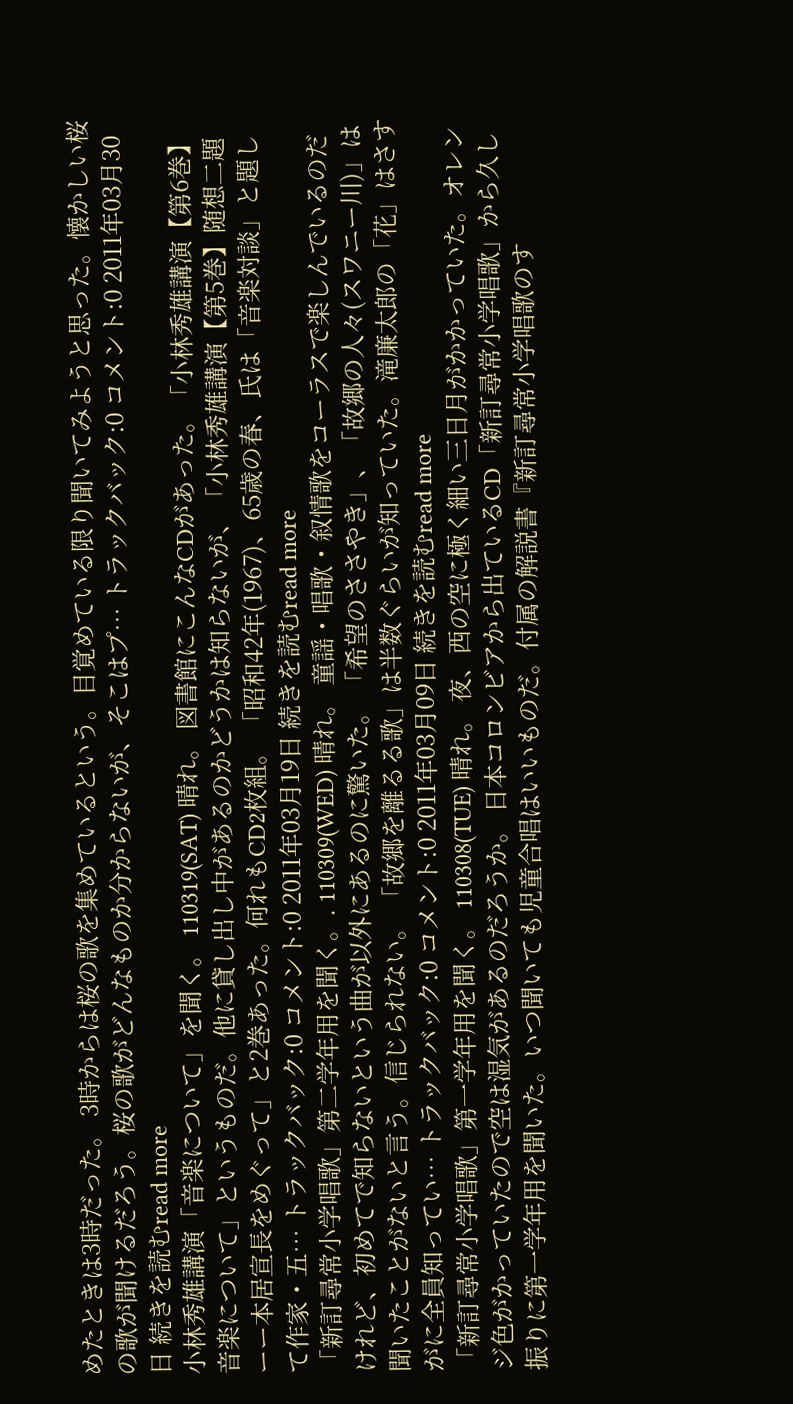めたときは3時だった。 3時からは桜の歌を集めているという。目覚めている限り聞いてみようと思った。懐かしい桜の歌が聞けるだろう。桜の歌がどんなものか分からないが、そこはプ… トラックバック:0 コメント:0 2011年03月30日 続きを読むread more
小林秀雄講演「音楽について」を聞く。 110319(SAT) 晴れ。 図書館にこんなCDがあった。「小林秀雄講演【第6巻】音楽について」というものだ。他に貸し出し中があるのかどうかは知らないが、「小林秀雄講演【第5巻】随想二題ーー本居宣長をめぐって」と2巻あった。何れもCD2枚組。 「昭和42年(1967)、65歳の春、氏は「音楽対談」と題して作家・五… トラックバック:0 コメント:0 2011年03月19日 続きを読むread more
「新訂尋常小学唱歌」第二学年用を聞く。. 110309(WED) 晴れ。 童謡・唱歌・叙情歌をコーラスで楽しんでいるのだけれど、初めてで知らないという曲が以外にあるのに驚いた。 「希望のささやき」、「故郷の人々(スワニー川)」は聞いたことがないと言う。信じられない。 「故郷を離るる歌」は半数ぐらいが知っていた。滝廉太郎の「花」はさすがに全員知ってい… トラックバック:0 コメント:0 2011年03月09日 続きを読むread more
「新訂尋常小学唱歌」第一学年用を聞く。 110308(TUE) 晴れ。 夜、西の空に極く細い三日月がかかっていた。オレンジ色がかっていたので空は湿気があるのだろうか。 日本コロンビアから出ているCD「新訂尋常小学唱歌」から久し振りに第一学年用を聞いた。いつ聞いても児童合唱はいいものだ。付属の解説書『新訂尋常小学唱歌のす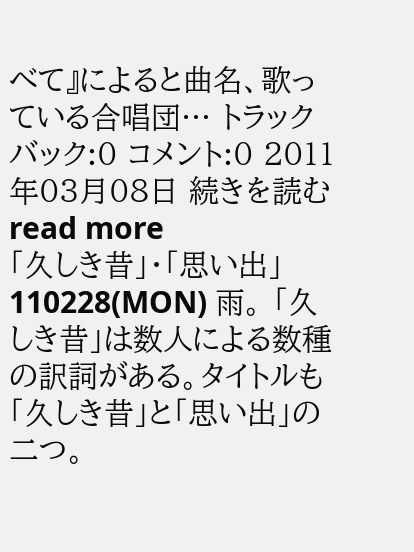べて』によると曲名、歌っている合唱団… トラックバック:0 コメント:0 2011年03月08日 続きを読むread more
「久しき昔」・「思い出」 110228(MON) 雨。 「久しき昔」は数人による数種の訳詞がある。タイトルも「久しき昔」と「思い出」の二つ。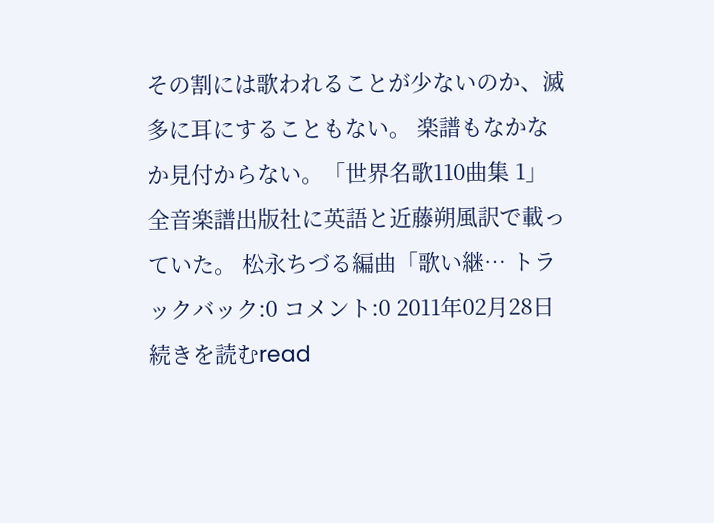その割には歌われることが少ないのか、滅多に耳にすることもない。 楽譜もなかなか見付からない。「世界名歌110曲集 1」全音楽譜出版社に英語と近藤朔風訳で載っていた。 松永ちづる編曲「歌い継… トラックバック:0 コメント:0 2011年02月28日 続きを読むread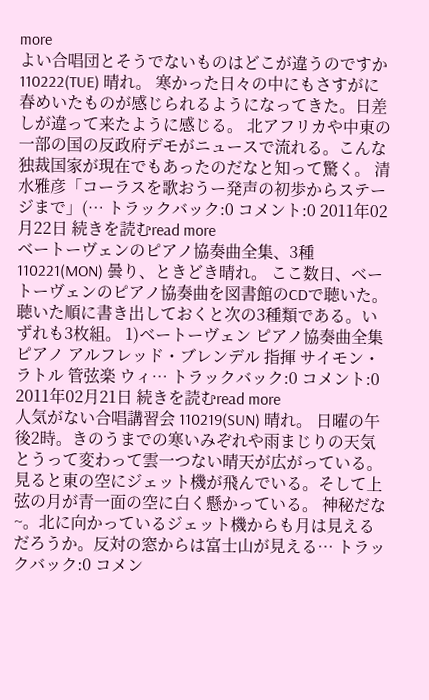more
よい合唱団とそうでないものはどこが違うのですか 110222(TUE) 晴れ。 寒かった日々の中にもさすがに春めいたものが感じられるようになってきた。日差しが違って来たように感じる。 北アフリカや中東の一部の国の反政府デモがニュースで流れる。こんな独裁国家が現在でもあったのだなと知って驚く。 清水雅彦「コーラスを歌おうー発声の初歩からステージまで」(… トラックバック:0 コメント:0 2011年02月22日 続きを読むread more
ベートーヴェンのピアノ協奏曲全集、3種 110221(MON) 曇り、ときどき晴れ。 ここ数日、ベートーヴェンのピアノ協奏曲を図書館のCDで聴いた。聴いた順に書き出しておくと次の3種類である。いずれも3枚組。 1)ベートーヴェン ピアノ協奏曲全集 ピアノ アルフレッド・ブレンデル 指揮 サイモン・ラトル 管弦楽 ウィ… トラックバック:0 コメント:0 2011年02月21日 続きを読むread more
人気がない合唱講習会 110219(SUN) 晴れ。 日曜の午後2時。きのうまでの寒いみぞれや雨まじりの天気とうって変わって雲一つない晴天が広がっている。 見ると東の空にジェット機が飛んでいる。そして上弦の月が青一面の空に白く懸かっている。 神秘だな~。北に向かっているジェット機からも月は見えるだろうか。反対の窓からは富士山が見える… トラックバック:0 コメン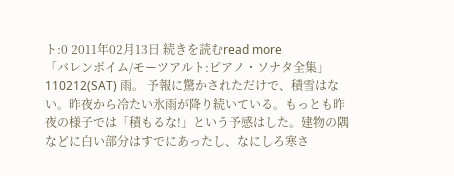ト:0 2011年02月13日 続きを読むread more
「バレンボイム/モーツアルト:ピアノ・ソナタ全集」 110212(SAT) 雨。 予報に驚かされただけで、積雪はない。昨夜から冷たい氷雨が降り続いている。もっとも昨夜の様子では「積もるな!」という予感はした。建物の隅などに白い部分はすでにあったし、なにしろ寒さ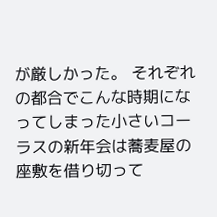が厳しかった。 それぞれの都合でこんな時期になってしまった小さいコーラスの新年会は蕎麦屋の座敷を借り切って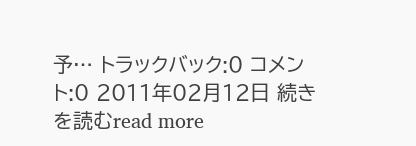予… トラックバック:0 コメント:0 2011年02月12日 続きを読むread more